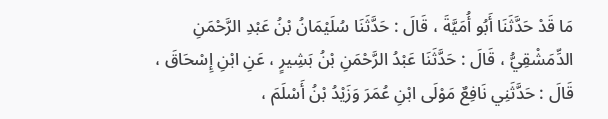مَا قَدْ حَدَّثَنَا أَبُو أُمَيَّةَ ، قَالَ : حَدَّثَنَا سُلَيْمَانُ بْنُ عَبْدِ الرَّحْمَنِ الدِّمَشْقِيُّ ، قَالَ : حَدَّثَنَا عَبْدُ الرَّحْمَنِ بْنُ بَشِيرٍ ، عَنِ ابْنِ إِسْحَاقَ ، قَالَ : حَدَّثَنِي نَافِعٌ مَوْلَى ابْنِ عُمَرَ وَزَيْدُ بْنُ أَسْلَمَ ،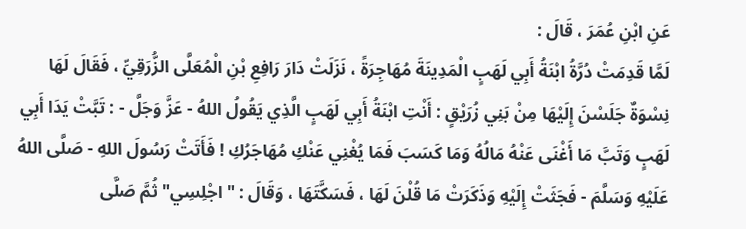عَنِ ابْنِ عُمَرَ ، قَالَ :
لَمَّا قَدِمَتْ دُرَّةُ ابْنَةُ أَبِي لَهَبٍ الْمَدِينَةَ مُهَاجِرَةً ، نَزَلَتْ دَارَ رَافِعِ بْنِ الْمُعَلَّى الزُّرَقِيِّ ، فَقَالَ لَهَا نِسْوَةٌ جَلَسْنَ إِلَيْهَا مِنْ بَنِي زُرَيْقٍ : أَنْتِ ابْنَةُ أَبِي لَهَبٍ الَّذِي يَقُولُ اللهُ - عَزَّ وَجَلَّ - : تَبَّتْ يَدَا أَبِي لَهَبٍ وَتَبَّ مَا أَغْنَى عَنْهُ مَالُهُ وَمَا كَسَبَ فَمَا يُغْنِي عَنْكِ مُهَاجَرُكِ ! فَأَتَتْ رَسُولَ اللهِ - صَلَّى اللهُ عَلَيْهِ وَسَلَّمَ - فَجَثَتْ إِلَيْهِ وَذَكَرَتْ مَا قُلْنَ لَهَا ، فَسَكَّتَهَا ، وَقَالَ : " اجْلِسِي" ثُمَّ صَلَّى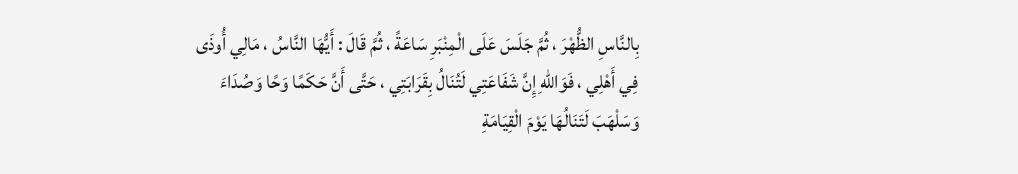بِالنَّاسِ الظُّهْرَ ، ثُمَّ جَلَسَ عَلَى الْمِنْبَرِ سَاعَةً ، ثُمَّ قَالَ : أَيُّهَا النَّاسُ ، مَالِي أُوذَى فِي أَهْلِي ، فَوَاللهِ إِنَّ شَفَاعَتِي لَتُنَالُ بِقَرَابَتِي ، حَتَّى أَنَّ حَكَمًا وَحًا وَصُدَاءَ وَسَلْهَبَ لَتَنَالُهَا يَوْمَ الْقِيَامَةِ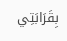بِقَرَابَتِي